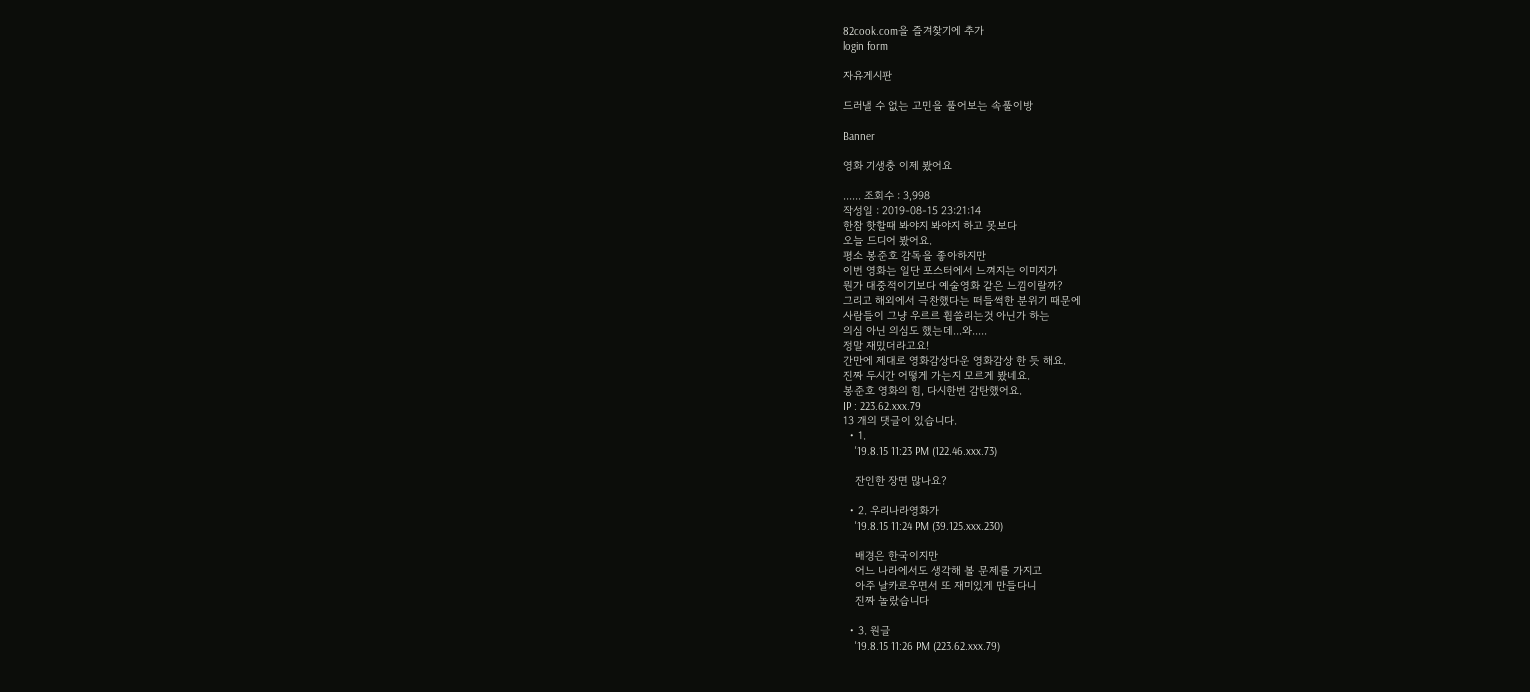82cook.com을 즐겨찾기에 추가
login form

자유게시판

드러낼 수 없는 고민을 풀어보는 속풀이방

Banner

영화 기생충 이제 봤어요

...... 조회수 : 3,998
작성일 : 2019-08-15 23:21:14
한참 핫할때 봐야지 봐야지 하고 못보다
오늘 드디어 봤어요.
평소 봉준호 감독을 좋아하지만
이번 영화는 일단 포스터에서 느껴지는 이미지가
뭔가 대중적이기보다 예술영화 같은 느낌이랄까?
그리고 해외에서 극찬했다는 떠들썩한 분위기 때문에
사람들이 그냥 우르르 휩쓸리는것 아닌가 하는
의심 아닌 의심도 했는데...와.....
정말 재밌더라고요!
간만에 제대로 영화감상다운 영화감상 한 듯 해요.
진짜 두시간 어떻게 가는지 모르게 봤네요.
봉준호 영화의 힘, 다시한번 감탄했어요.
IP : 223.62.xxx.79
13 개의 댓글이 있습니다.
  • 1.
    '19.8.15 11:23 PM (122.46.xxx.73)

    잔인한 장면 많나요?

  • 2. 우리나라영화가
    '19.8.15 11:24 PM (39.125.xxx.230)

    배경은 한국이지만
    어느 나라에서도 생각해 볼 문제를 가지고
    아주 날카로우면서 또 재미있게 만들다니
    진짜 놀랐습니다

  • 3. 원글
    '19.8.15 11:26 PM (223.62.xxx.79)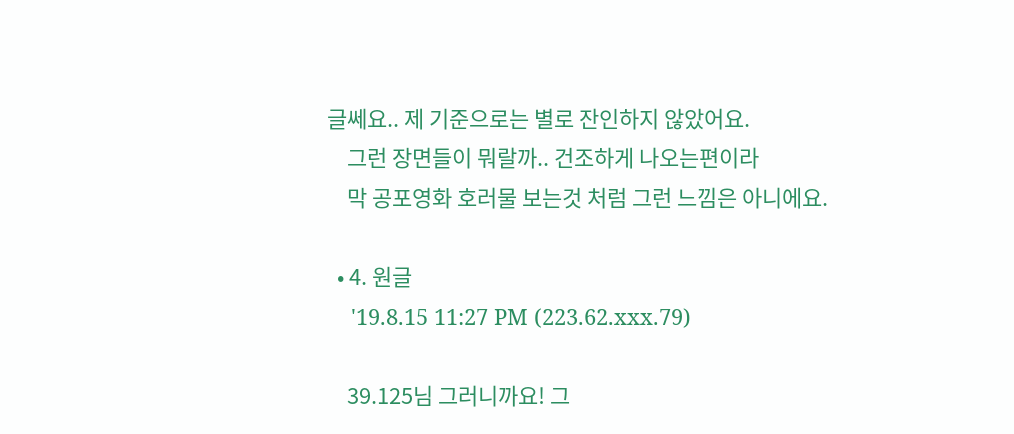글쎄요.. 제 기준으로는 별로 잔인하지 않았어요.
    그런 장면들이 뭐랄까.. 건조하게 나오는편이라
    막 공포영화 호러물 보는것 처럼 그런 느낌은 아니에요.

  • 4. 원글
    '19.8.15 11:27 PM (223.62.xxx.79)

    39.125님 그러니까요! 그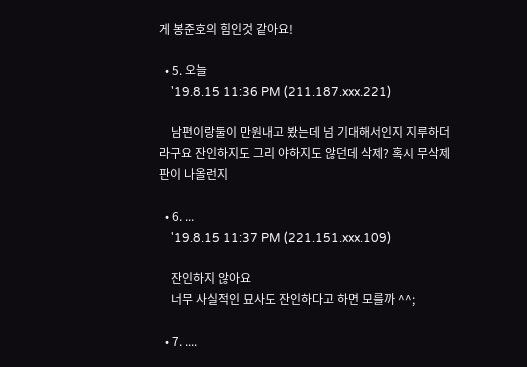게 봉준호의 힘인것 같아요!

  • 5. 오늘
    '19.8.15 11:36 PM (211.187.xxx.221)

    남편이랑둘이 만원내고 봤는데 넘 기대해서인지 지루하더라구요 잔인하지도 그리 야하지도 않던데 삭제? 혹시 무삭제판이 나올런지

  • 6. ...
    '19.8.15 11:37 PM (221.151.xxx.109)

    잔인하지 않아요
    너무 사실적인 묘사도 잔인하다고 하면 모를까 ^^;

  • 7. ....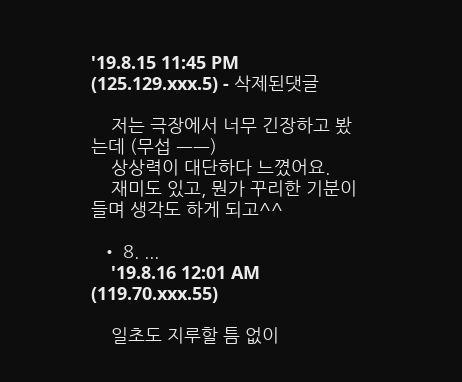'19.8.15 11:45 PM (125.129.xxx.5) - 삭제된댓글

    저는 극장에서 너무 긴장하고 봤는데 (무섭 ㅡㅡ)
    상상력이 대단하다 느꼈어요.
    재미도 있고, 뭔가 꾸리한 기분이 들며 생각도 하게 되고^^

  • 8. ...
    '19.8.16 12:01 AM (119.70.xxx.55)

    일초도 지루할 틈 없이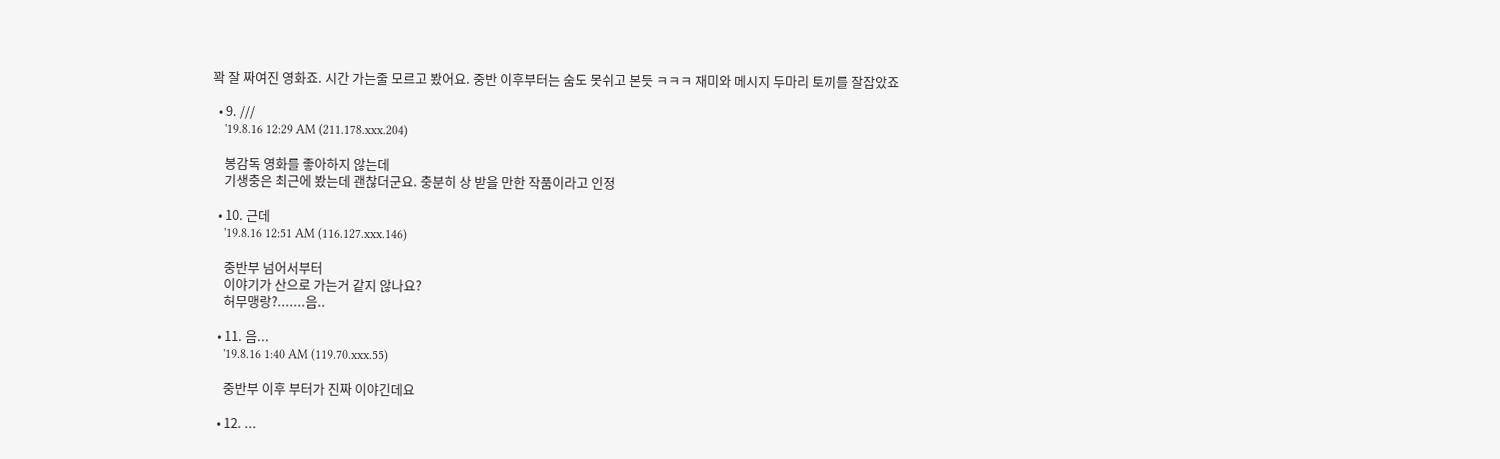꽉 잘 짜여진 영화죠. 시간 가는줄 모르고 봤어요. 중반 이후부터는 숨도 못쉬고 본듯 ㅋㅋㅋ 재미와 메시지 두마리 토끼를 잘잡았죠

  • 9. ///
    '19.8.16 12:29 AM (211.178.xxx.204)

    봉감독 영화를 좋아하지 않는데
    기생충은 최근에 봤는데 괜찮더군요. 충분히 상 받을 만한 작품이라고 인정

  • 10. 근데
    '19.8.16 12:51 AM (116.127.xxx.146)

    중반부 넘어서부터
    이야기가 산으로 가는거 같지 않나요?
    허무맹랑?.......음..

  • 11. 음...
    '19.8.16 1:40 AM (119.70.xxx.55)

    중반부 이후 부터가 진짜 이야긴데요

  • 12. ...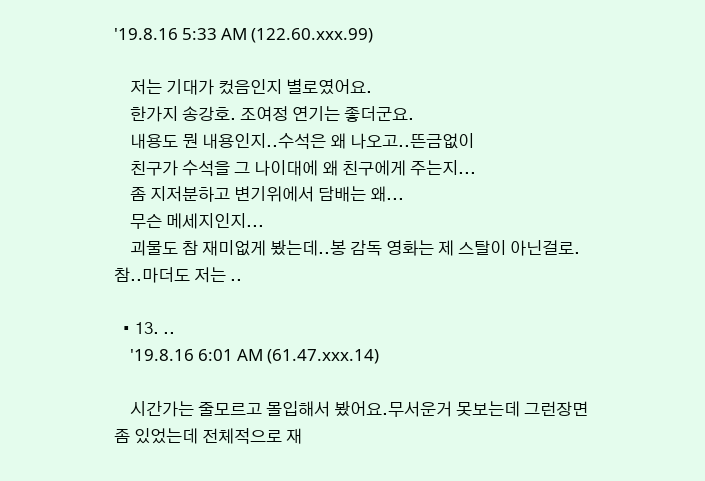'19.8.16 5:33 AM (122.60.xxx.99)

    저는 기대가 컸음인지 별로였어요.
    한가지 송강호. 조여정 연기는 좋더군요.
    내용도 뭔 내용인지..수석은 왜 나오고..뜬금없이
    친구가 수석을 그 나이대에 왜 친구에게 주는지...
    좀 지저분하고 변기위에서 담배는 왜...
    무슨 메세지인지...
    괴물도 참 재미없게 봤는데..봉 감독 영화는 제 스탈이 아닌걸로. 참..마더도 저는 ..

  • 13. ..
    '19.8.16 6:01 AM (61.47.xxx.14)

    시간가는 줄모르고 몰입해서 봤어요.무서운거 못보는데 그런장면 좀 있었는데 전체적으로 재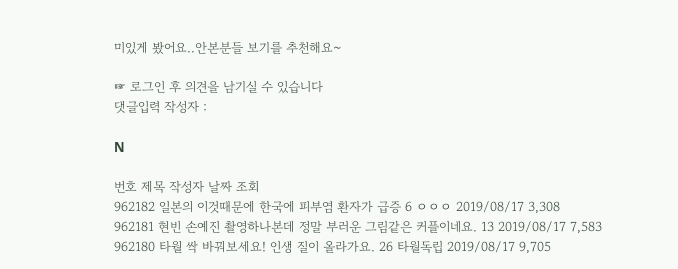미있게 봤어요..안본분들 보기를 추천해요~

☞ 로그인 후 의견을 남기실 수 있습니다
댓글입력 작성자 :

N

번호 제목 작성자 날짜 조회
962182 일본의 이것때문에 한국에 피부염 환자가 급증 6 ㅇㅇㅇ 2019/08/17 3,308
962181 현빈 손예진 촬영하나본데 정말 부러운 그림같은 커플이네요. 13 2019/08/17 7,583
962180 타월 싹 바꿔보세요! 인생 질이 올라가요. 26 타월독립 2019/08/17 9,705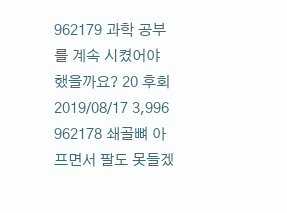962179 과학 공부를 계속 시켰어야 했을까요? 20 후회 2019/08/17 3,996
962178 쇄골뼈 아프면서 팔도 못들겠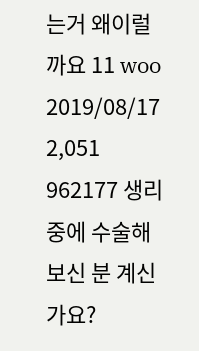는거 왜이럴까요 11 woo 2019/08/17 2,051
962177 생리 중에 수술해 보신 분 계신가요?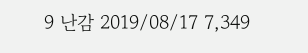9 난감 2019/08/17 7,349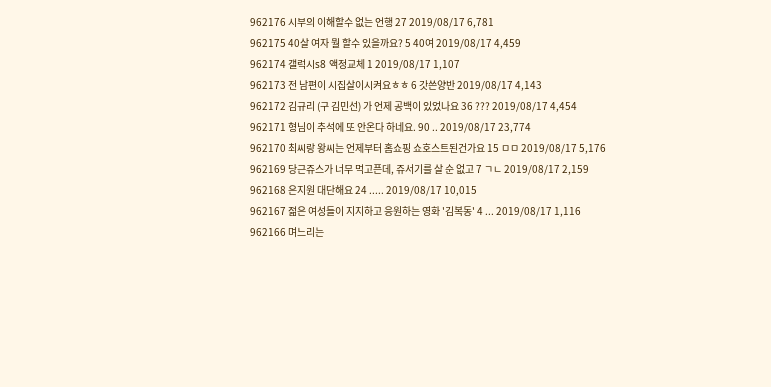962176 시부의 이해할수 없는 언행 27 2019/08/17 6,781
962175 40살 여자 뭘 할수 있을까요? 5 40여 2019/08/17 4,459
962174 갤럭시s8 액정교체 1 2019/08/17 1,107
962173 전 남편이 시집살이시켜요ㅎㅎ 6 갓쓴양반 2019/08/17 4,143
962172 김규리 (구 김민선) 가 언제 공백이 있었나요 36 ??? 2019/08/17 4,454
962171 형님이 추석에 또 안온다 하네요. 90 .. 2019/08/17 23,774
962170 최씨랑 왕씨는 언제부터 홈쇼핑 쇼호스트된건가요 15 ㅁㅁ 2019/08/17 5,176
962169 당근쥬스가 너무 먹고픈데, 쥬서기를 살 순 없고 7 ㄱㄴ 2019/08/17 2,159
962168 은지원 대단해요 24 ..... 2019/08/17 10,015
962167 젊은 여성들이 지지하고 응원하는 영화 '김복동' 4 ... 2019/08/17 1,116
962166 며느리는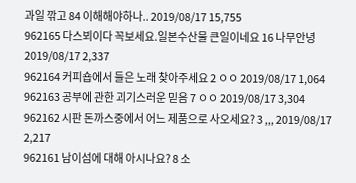과일 깎고 84 이해해야하나.. 2019/08/17 15,755
962165 다스뵈이다 꼭보세요.일본수산물 큰일이네요 16 나무안녕 2019/08/17 2,337
962164 커피숍에서 들은 노래 찾아주세요 2 ㅇㅇ 2019/08/17 1,064
962163 공부에 관한 괴기스러운 믿음 7 ㅇㅇ 2019/08/17 3,304
962162 시판 돈까스중에서 어느 제품으로 사오세요? 3 ,,, 2019/08/17 2,217
962161 남이섬에 대해 아시나요? 8 소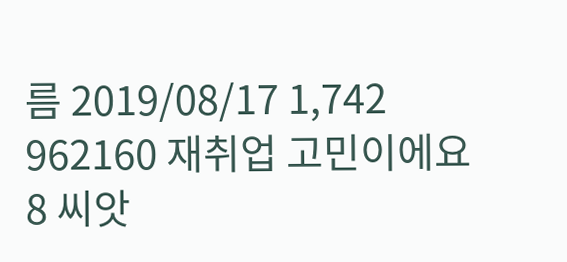름 2019/08/17 1,742
962160 재취업 고민이에요 8 씨앗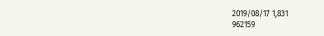2019/08/17 1,831
962159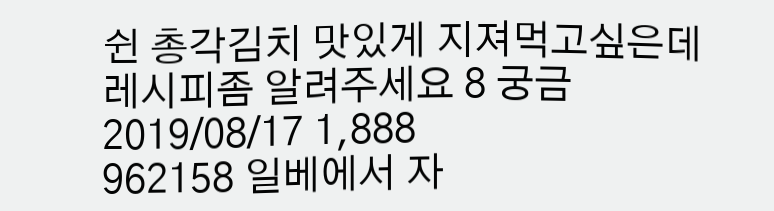쉰 총각김치 맛있게 지져먹고싶은데 레시피좀 알려주세요 8 궁금 2019/08/17 1,888
962158 일베에서 자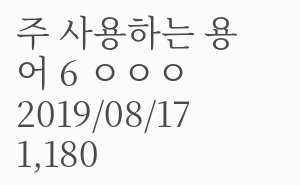주 사용하는 용어 6 ㅇㅇㅇ 2019/08/17 1,180